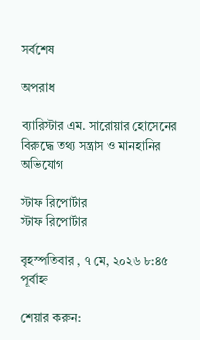সর্বশেষ

অপরাধ

ব্যারিস্টার এম. সারোয়ার হোসেনের বিরুদ্ধে তথ্য সন্ত্রাস ও মানহানির অভিযোগ

স্টাফ রিপোর্টার
স্টাফ রিপোর্টার

বৃহস্পতিবার , ৭ মে, ২০২৬ ৮:৪৫ পূর্বাহ্ন

শেয়ার করুন: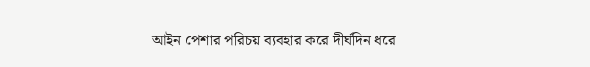আইন পেশার পরিচয় ব্যবহার করে দীর্ঘদিন ধরে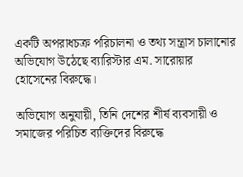একটি অপরাধচক্র পরিচালনা ও তথ্য সন্ত্রাস চালানোর অভিযোগ উঠেছে ব্যারিস্টার এম. সারোয়ার হোসেনের বিরুদ্ধে।

অভিযোগ অনুযায়ী, তিনি দেশের শীর্ষ ব্যবসায়ী ও সমাজের পরিচিত ব্যক্তিদের বিরুদ্ধে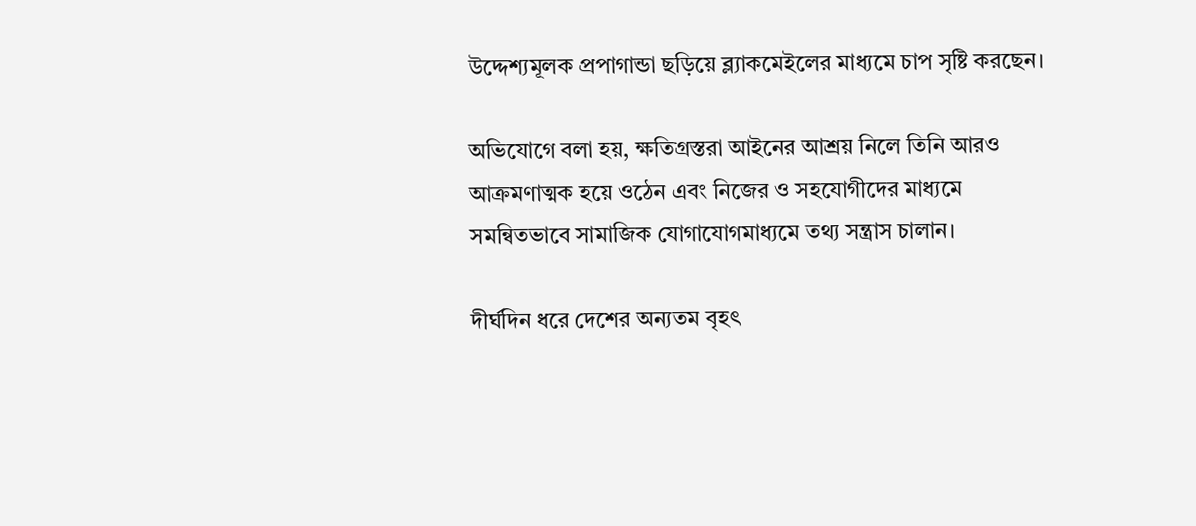উদ্দেশ্যমূলক প্রপাগান্ডা ছড়িয়ে ব্ল্যাকমেইলের মাধ্যমে চাপ সৃষ্টি করছেন।

অভিযোগে বলা হয়, ক্ষতিগ্রস্তরা আইনের আশ্রয় নিলে তিনি আরও আক্রমণাত্মক হয়ে ওঠেন এবং নিজের ও সহযোগীদের মাধ্যমে সমন্বিতভাবে সামাজিক যোগাযোগমাধ্যমে তথ্য সন্ত্রাস চালান।

দীর্ঘদিন ধরে দেশের অন্যতম বৃহৎ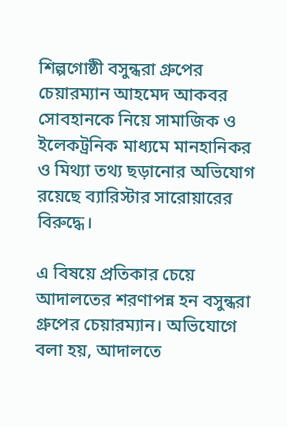শিল্পগোষ্ঠী বসুন্ধরা গ্রুপের চেয়ারম্যান আহমেদ আকবর সোবহানকে নিয়ে সামাজিক ও ইলেকট্রনিক মাধ্যমে মানহানিকর ও মিথ্যা তথ্য ছড়ানোর অভিযোগ রয়েছে ব্যারিস্টার সারোয়ারের বিরুদ্ধে।

এ বিষয়ে প্রতিকার চেয়ে আদালতের শরণাপন্ন হন বসুন্ধরা গ্রুপের চেয়ারম্যান। অভিযোগে বলা হয়, আদালতে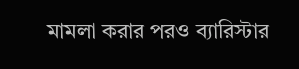মামলা করার পরও ব্যারিস্টার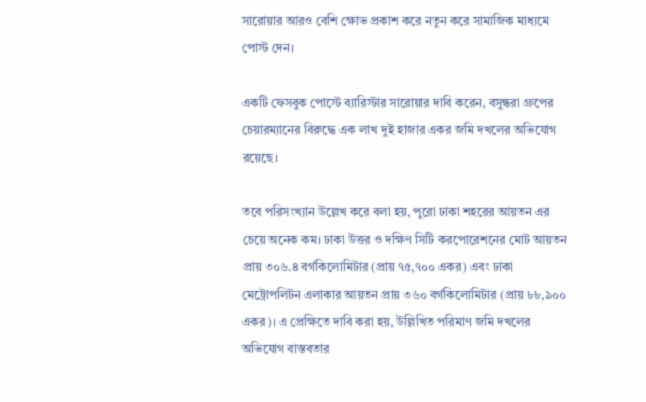সারোয়ার আরও বেশি ক্ষোভ প্রকাশ করে নতুন করে সামাজিক মাধ্যমে পোস্ট দেন।

একটি ফেসবুক পোস্টে ব্যারিস্টার সারোয়ার দাবি করেন, বসুন্ধরা গ্রুপের চেয়ারম্যানের বিরুদ্ধে এক লাখ দুই হাজার একর জমি দখলের অভিযোগ রয়েছে।

তবে পরিসংখ্যান উল্লেখ করে বলা হয়, পুরো ঢাকা শহরের আয়তন এর চেয়ে অনেক কম। ঢাকা উত্তর ও দক্ষিণ সিটি করপোরেশনের মোট আয়তন প্রায় ৩০৬.৪ বর্গকিলোমিটার (প্রায় ৭৫,৭০০ একর) এবং ঢাকা মেট্রোপলিটন এলাকার আয়তন প্রায় ৩৬০ বর্গকিলোমিটার (প্রায় ৮৮,৯০০ একর)। এ প্রেক্ষিতে দাবি করা হয়, উল্লিখিত পরিমাণ জমি দখলের অভিযোগ বাস্তবতার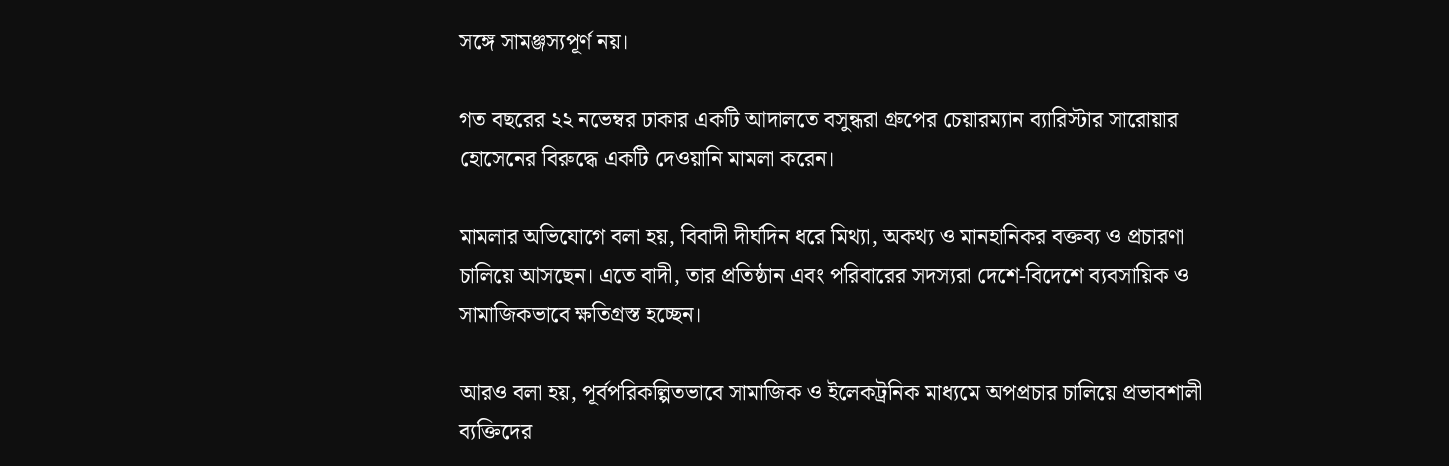সঙ্গে সামঞ্জস্যপূর্ণ নয়।

গত বছরের ২২ নভেম্বর ঢাকার একটি আদালতে বসুন্ধরা গ্রুপের চেয়ারম্যান ব্যারিস্টার সারোয়ার হোসেনের বিরুদ্ধে একটি দেওয়ানি মামলা করেন।

মামলার অভিযোগে বলা হয়, বিবাদী দীর্ঘদিন ধরে মিথ্যা, অকথ্য ও মানহানিকর বক্তব্য ও প্রচারণা চালিয়ে আসছেন। এতে বাদী, তার প্রতিষ্ঠান এবং পরিবারের সদস্যরা দেশে-বিদেশে ব্যবসায়িক ও সামাজিকভাবে ক্ষতিগ্রস্ত হচ্ছেন।

আরও বলা হয়, পূর্বপরিকল্পিতভাবে সামাজিক ও ইলেকট্রনিক মাধ্যমে অপপ্রচার চালিয়ে প্রভাবশালী ব্যক্তিদের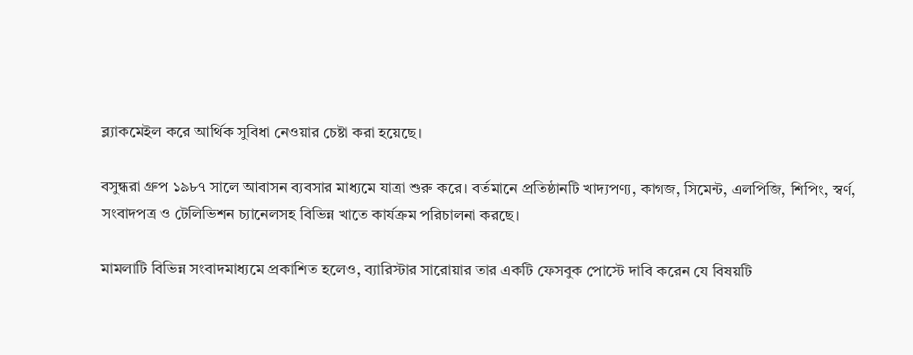ব্ল্যাকমেইল করে আর্থিক সুবিধা নেওয়ার চেষ্টা করা হয়েছে।

বসুন্ধরা গ্রুপ ১৯৮৭ সালে আবাসন ব্যবসার মাধ্যমে যাত্রা শুরু করে। বর্তমানে প্রতিষ্ঠানটি খাদ্যপণ্য, কাগজ, সিমেন্ট, এলপিজি, শিপিং, স্বর্ণ, সংবাদপত্র ও টেলিভিশন চ্যানেলসহ বিভিন্ন খাতে কার্যক্রম পরিচালনা করছে।

মামলাটি বিভিন্ন সংবাদমাধ্যমে প্রকাশিত হলেও, ব্যারিস্টার সারোয়ার তার একটি ফেসবুক পোস্টে দাবি করেন যে বিষয়টি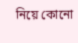নিয়ে কোনো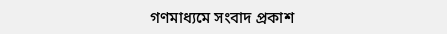গণমাধ্যমে সংবাদ প্রকাশ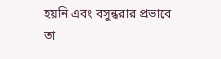হয়নি এবং বসুন্ধরার প্রভাবে তা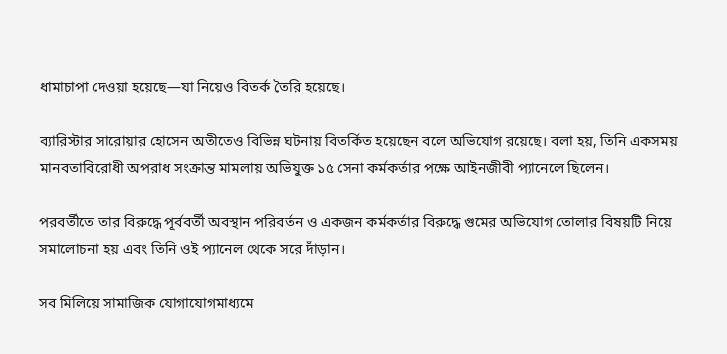ধামাচাপা দেওয়া হয়েছে—যা নিয়েও বিতর্ক তৈরি হয়েছে।

ব্যারিস্টার সারোয়ার হোসেন অতীতেও বিভিন্ন ঘটনায় বিতর্কিত হয়েছেন বলে অভিযোগ রয়েছে। বলা হয়, তিনি একসময় মানবতাবিরোধী অপরাধ সংক্রান্ত মামলায় অভিযুক্ত ১৫ সেনা কর্মকর্তার পক্ষে আইনজীবী প্যানেলে ছিলেন।

পরবর্তীতে তার বিরুদ্ধে পূর্ববর্তী অবস্থান পরিবর্তন ও একজন কর্মকর্তার বিরুদ্ধে গুমের অভিযোগ তোলার বিষয়টি নিয়ে সমালোচনা হয় এবং তিনি ওই প্যানেল থেকে সরে দাঁড়ান।

সব মিলিয়ে সামাজিক যোগাযোগমাধ্যমে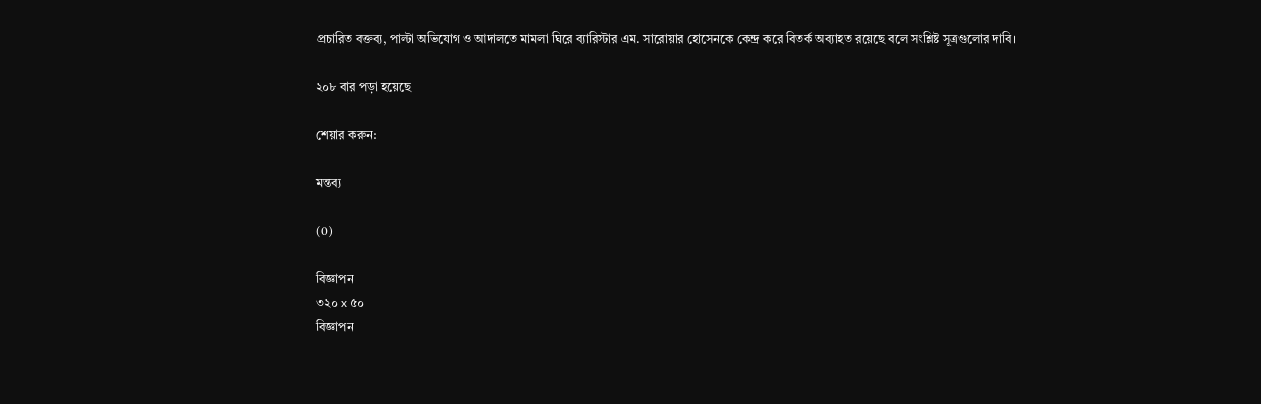প্রচারিত বক্তব্য, পাল্টা অভিযোগ ও আদালতে মামলা ঘিরে ব্যারিস্টার এম. সারোয়ার হোসেনকে কেন্দ্র করে বিতর্ক অব্যাহত রয়েছে বলে সংশ্লিষ্ট সূত্রগুলোর দাবি।

২০৮ বার পড়া হয়েছে

শেয়ার করুন:

মন্তব্য

(0)

বিজ্ঞাপন
৩২০ x ৫০
বিজ্ঞাপন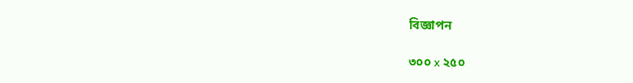বিজ্ঞাপন

৩০০ x ২৫০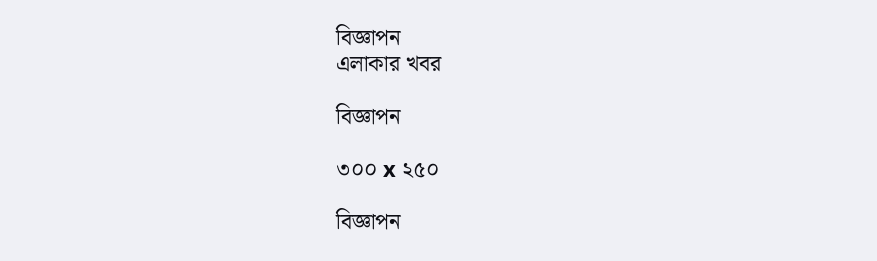বিজ্ঞাপন
এলাকার খবর

বিজ্ঞাপন

৩০০ x ২৫০

বিজ্ঞাপন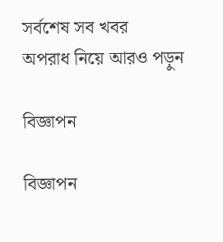সর্বশেষ সব খবর
অপরাধ নিয়ে আরও পড়ুন

বিজ্ঞাপন

বিজ্ঞাপন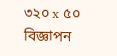৩২০ x ৫০
বিজ্ঞাপন